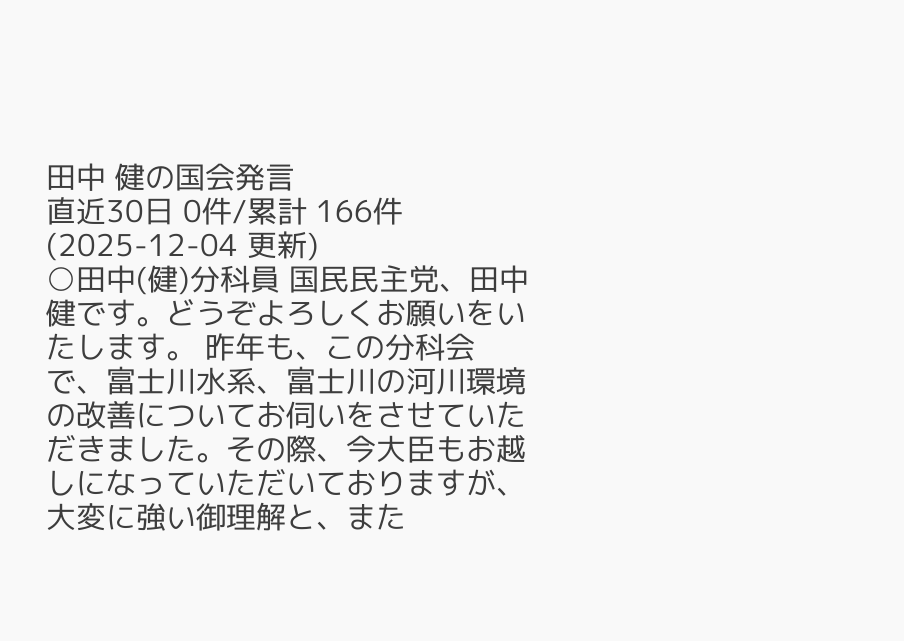田中 健の国会発言
直近30日 0件/累計 166件(2025-12-04 更新)
○田中(健)分科員 国民民主党、田中健です。どうぞよろしくお願いをいたします。 昨年も、この分科会で、富士川水系、富士川の河川環境の改善についてお伺いをさせていただきました。その際、今大臣もお越しになっていただいておりますが、大変に強い御理解と、また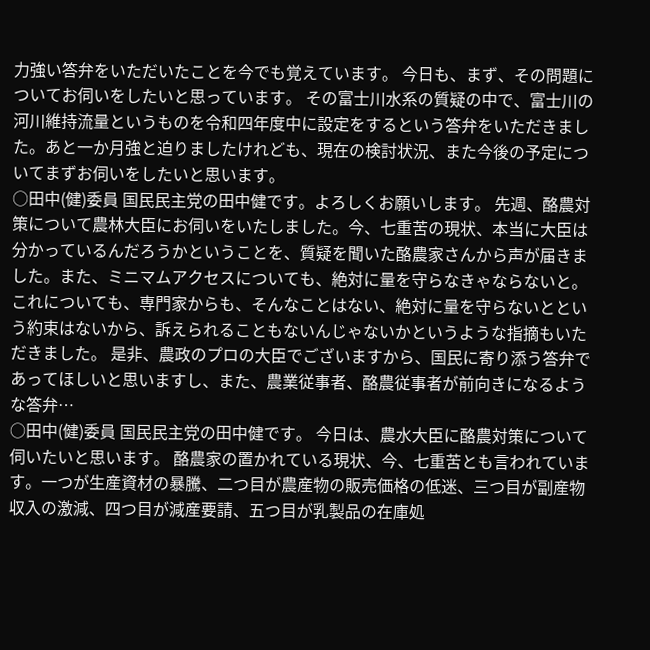力強い答弁をいただいたことを今でも覚えています。 今日も、まず、その問題についてお伺いをしたいと思っています。 その富士川水系の質疑の中で、富士川の河川維持流量というものを令和四年度中に設定をするという答弁をいただきました。あと一か月強と迫りましたけれども、現在の検討状況、また今後の予定についてまずお伺いをしたいと思います。
○田中(健)委員 国民民主党の田中健です。よろしくお願いします。 先週、酪農対策について農林大臣にお伺いをいたしました。今、七重苦の現状、本当に大臣は分かっているんだろうかということを、質疑を聞いた酪農家さんから声が届きました。また、ミニマムアクセスについても、絶対に量を守らなきゃならないと。これについても、専門家からも、そんなことはない、絶対に量を守らないとという約束はないから、訴えられることもないんじゃないかというような指摘もいただきました。 是非、農政のプロの大臣でございますから、国民に寄り添う答弁であってほしいと思いますし、また、農業従事者、酪農従事者が前向きになるような答弁…
○田中(健)委員 国民民主党の田中健です。 今日は、農水大臣に酪農対策について伺いたいと思います。 酪農家の置かれている現状、今、七重苦とも言われています。一つが生産資材の暴騰、二つ目が農産物の販売価格の低迷、三つ目が副産物収入の激減、四つ目が減産要請、五つ目が乳製品の在庫処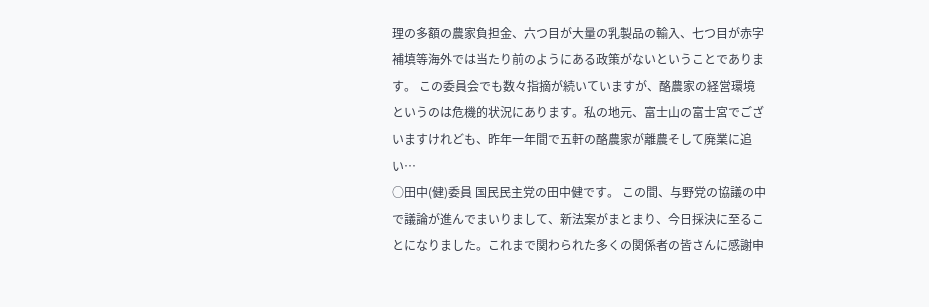理の多額の農家負担金、六つ目が大量の乳製品の輸入、七つ目が赤字補填等海外では当たり前のようにある政策がないということであります。 この委員会でも数々指摘が続いていますが、酪農家の経営環境というのは危機的状況にあります。私の地元、富士山の富士宮でございますけれども、昨年一年間で五軒の酪農家が離農そして廃業に追い…
○田中(健)委員 国民民主党の田中健です。 この間、与野党の協議の中で議論が進んでまいりまして、新法案がまとまり、今日採決に至ることになりました。これまで関わられた多くの関係者の皆さんに感謝申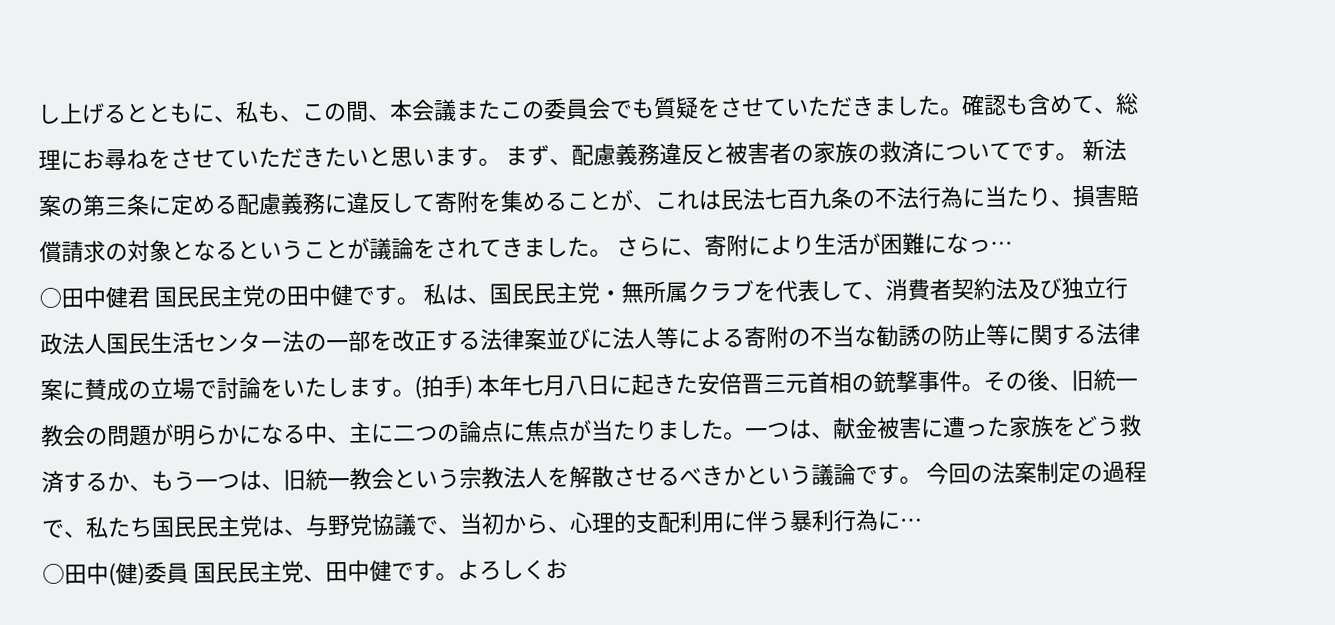し上げるとともに、私も、この間、本会議またこの委員会でも質疑をさせていただきました。確認も含めて、総理にお尋ねをさせていただきたいと思います。 まず、配慮義務違反と被害者の家族の救済についてです。 新法案の第三条に定める配慮義務に違反して寄附を集めることが、これは民法七百九条の不法行為に当たり、損害賠償請求の対象となるということが議論をされてきました。 さらに、寄附により生活が困難になっ…
○田中健君 国民民主党の田中健です。 私は、国民民主党・無所属クラブを代表して、消費者契約法及び独立行政法人国民生活センター法の一部を改正する法律案並びに法人等による寄附の不当な勧誘の防止等に関する法律案に賛成の立場で討論をいたします。(拍手) 本年七月八日に起きた安倍晋三元首相の銃撃事件。その後、旧統一教会の問題が明らかになる中、主に二つの論点に焦点が当たりました。一つは、献金被害に遭った家族をどう救済するか、もう一つは、旧統一教会という宗教法人を解散させるべきかという議論です。 今回の法案制定の過程で、私たち国民民主党は、与野党協議で、当初から、心理的支配利用に伴う暴利行為に…
○田中(健)委員 国民民主党、田中健です。よろしくお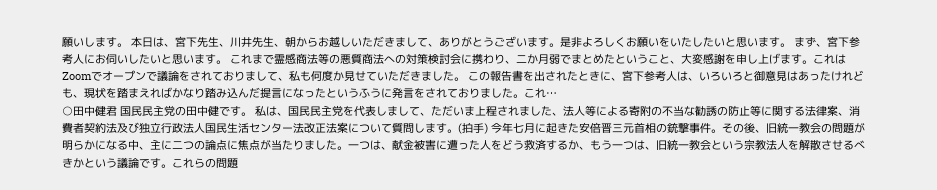願いします。 本日は、宮下先生、川井先生、朝からお越しいただきまして、ありがとうございます。是非よろしくお願いをいたしたいと思います。 まず、宮下参考人にお伺いしたいと思います。 これまで霊感商法等の悪質商法への対策検討会に携わり、二か月弱でまとめたということ、大変感謝を申し上げます。これはZoomでオープンで議論をされておりまして、私も何度か見せていただきました。 この報告書を出されたときに、宮下参考人は、いろいろと御意見はあったけれども、現状を踏まえればかなり踏み込んだ提言になったというふうに発言をされておりました。これ…
○田中健君 国民民主党の田中健です。 私は、国民民主党を代表しまして、ただいま上程されました、法人等による寄附の不当な勧誘の防止等に関する法律案、消費者契約法及び独立行政法人国民生活センター法改正法案について質問します。(拍手) 今年七月に起きた安倍晋三元首相の銃撃事件。その後、旧統一教会の問題が明らかになる中、主に二つの論点に焦点が当たりました。一つは、献金被害に遭った人をどう救済するか、もう一つは、旧統一教会という宗教法人を解散させるべきかという議論です。これらの問題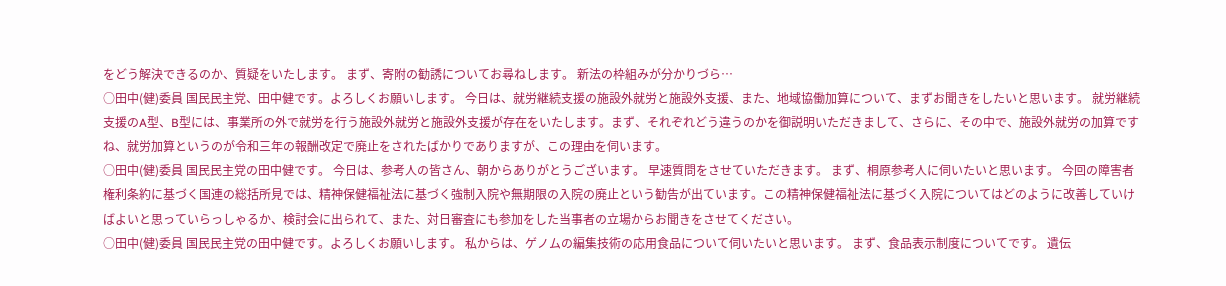をどう解決できるのか、質疑をいたします。 まず、寄附の勧誘についてお尋ねします。 新法の枠組みが分かりづら…
○田中(健)委員 国民民主党、田中健です。よろしくお願いします。 今日は、就労継続支援の施設外就労と施設外支援、また、地域協働加算について、まずお聞きをしたいと思います。 就労継続支援のA型、B型には、事業所の外で就労を行う施設外就労と施設外支援が存在をいたします。まず、それぞれどう違うのかを御説明いただきまして、さらに、その中で、施設外就労の加算ですね、就労加算というのが令和三年の報酬改定で廃止をされたばかりでありますが、この理由を伺います。
○田中(健)委員 国民民主党の田中健です。 今日は、参考人の皆さん、朝からありがとうございます。 早速質問をさせていただきます。 まず、桐原参考人に伺いたいと思います。 今回の障害者権利条約に基づく国連の総括所見では、精神保健福祉法に基づく強制入院や無期限の入院の廃止という勧告が出ています。この精神保健福祉法に基づく入院についてはどのように改善していけばよいと思っていらっしゃるか、検討会に出られて、また、対日審査にも参加をした当事者の立場からお聞きをさせてください。
○田中(健)委員 国民民主党の田中健です。よろしくお願いします。 私からは、ゲノムの編集技術の応用食品について伺いたいと思います。 まず、食品表示制度についてです。 遺伝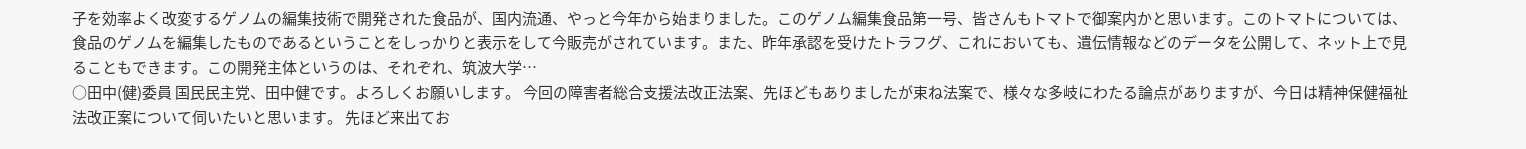子を効率よく改変するゲノムの編集技術で開発された食品が、国内流通、やっと今年から始まりました。このゲノム編集食品第一号、皆さんもトマトで御案内かと思います。このトマトについては、食品のゲノムを編集したものであるということをしっかりと表示をして今販売がされています。また、昨年承認を受けたトラフグ、これにおいても、遺伝情報などのデータを公開して、ネット上で見ることもできます。この開発主体というのは、それぞれ、筑波大学…
○田中(健)委員 国民民主党、田中健です。よろしくお願いします。 今回の障害者総合支援法改正法案、先ほどもありましたが束ね法案で、様々な多岐にわたる論点がありますが、今日は精神保健福祉法改正案について伺いたいと思います。 先ほど来出てお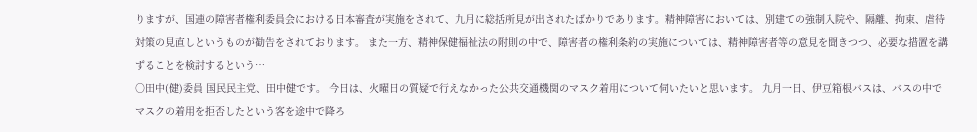りますが、国連の障害者権利委員会における日本審査が実施をされて、九月に総括所見が出されたばかりであります。精神障害においては、別建ての強制入院や、隔離、拘束、虐待対策の見直しというものが勧告をされております。 また一方、精神保健福祉法の附則の中で、障害者の権利条約の実施については、精神障害者等の意見を聞きつつ、必要な措置を講ずることを検討するという…
○田中(健)委員 国民民主党、田中健です。 今日は、火曜日の質疑で行えなかった公共交通機関のマスク着用について伺いたいと思います。 九月一日、伊豆箱根バスは、バスの中でマスクの着用を拒否したという客を途中で降ろ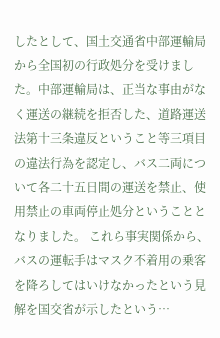したとして、国土交通省中部運輸局から全国初の行政処分を受けました。中部運輸局は、正当な事由がなく運送の継続を拒否した、道路運送法第十三条違反ということ等三項目の違法行為を認定し、バス二両について各二十五日間の運送を禁止、使用禁止の車両停止処分ということとなりました。 これら事実関係から、バスの運転手はマスク不着用の乗客を降ろしてはいけなかったという見解を国交省が示したという…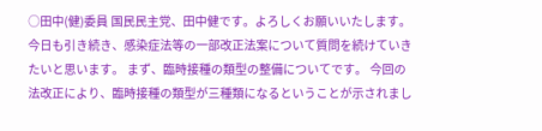○田中(健)委員 国民民主党、田中健です。よろしくお願いいたします。 今日も引き続き、感染症法等の一部改正法案について質問を続けていきたいと思います。 まず、臨時接種の類型の整備についてです。 今回の法改正により、臨時接種の類型が三種類になるということが示されまし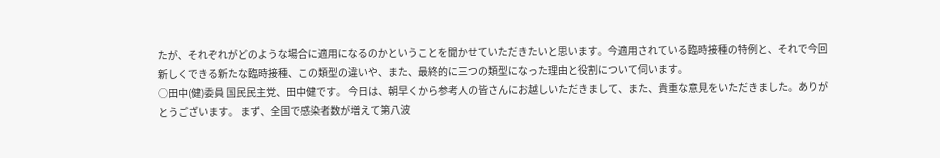たが、それぞれがどのような場合に適用になるのかということを聞かせていただきたいと思います。今適用されている臨時接種の特例と、それで今回新しくできる新たな臨時接種、この類型の違いや、また、最終的に三つの類型になった理由と役割について伺います。
○田中(健)委員 国民民主党、田中健です。 今日は、朝早くから参考人の皆さんにお越しいただきまして、また、貴重な意見をいただきました。ありがとうございます。 まず、全国で感染者数が増えて第八波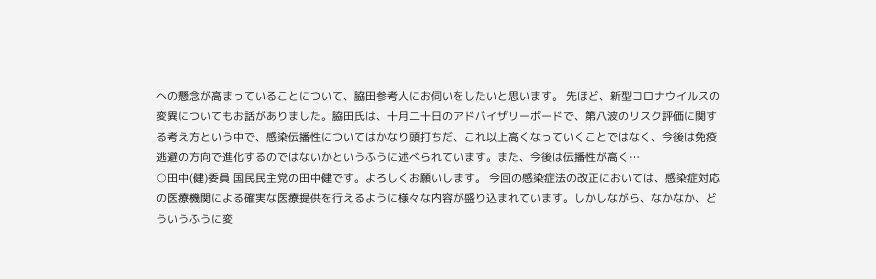への懸念が高まっていることについて、脇田参考人にお伺いをしたいと思います。 先ほど、新型コロナウイルスの変異についてもお話がありました。脇田氏は、十月二十日のアドバイザリーボードで、第八波のリスク評価に関する考え方という中で、感染伝播性についてはかなり頭打ちだ、これ以上高くなっていくことではなく、今後は免疫逃避の方向で進化するのではないかというふうに述べられています。また、今後は伝播性が高く…
○田中(健)委員 国民民主党の田中健です。よろしくお願いします。 今回の感染症法の改正においては、感染症対応の医療機関による確実な医療提供を行えるように様々な内容が盛り込まれています。しかしながら、なかなか、どういうふうに変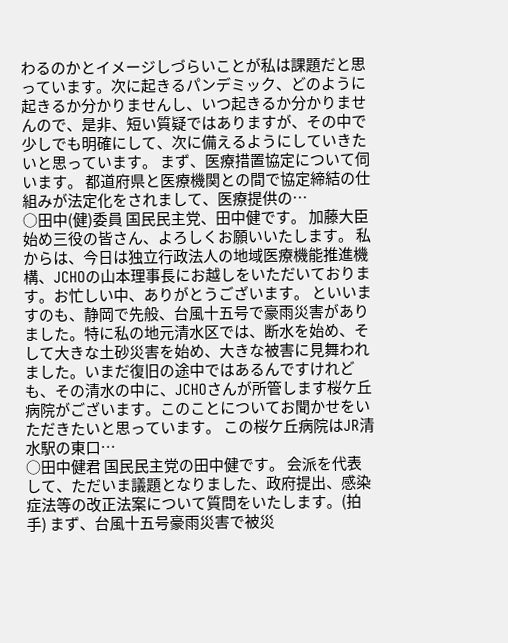わるのかとイメージしづらいことが私は課題だと思っています。次に起きるパンデミック、どのように起きるか分かりませんし、いつ起きるか分かりませんので、是非、短い質疑ではありますが、その中で少しでも明確にして、次に備えるようにしていきたいと思っています。 まず、医療措置協定について伺います。 都道府県と医療機関との間で協定締結の仕組みが法定化をされまして、医療提供の…
○田中(健)委員 国民民主党、田中健です。 加藤大臣始め三役の皆さん、よろしくお願いいたします。 私からは、今日は独立行政法人の地域医療機能推進機構、JCHOの山本理事長にお越しをいただいております。お忙しい中、ありがとうございます。 といいますのも、静岡で先般、台風十五号で豪雨災害がありました。特に私の地元清水区では、断水を始め、そして大きな土砂災害を始め、大きな被害に見舞われました。いまだ復旧の途中ではあるんですけれども、その清水の中に、JCHOさんが所管します桜ケ丘病院がございます。このことについてお聞かせをいただきたいと思っています。 この桜ケ丘病院はJR清水駅の東口…
○田中健君 国民民主党の田中健です。 会派を代表して、ただいま議題となりました、政府提出、感染症法等の改正法案について質問をいたします。(拍手) まず、台風十五号豪雨災害で被災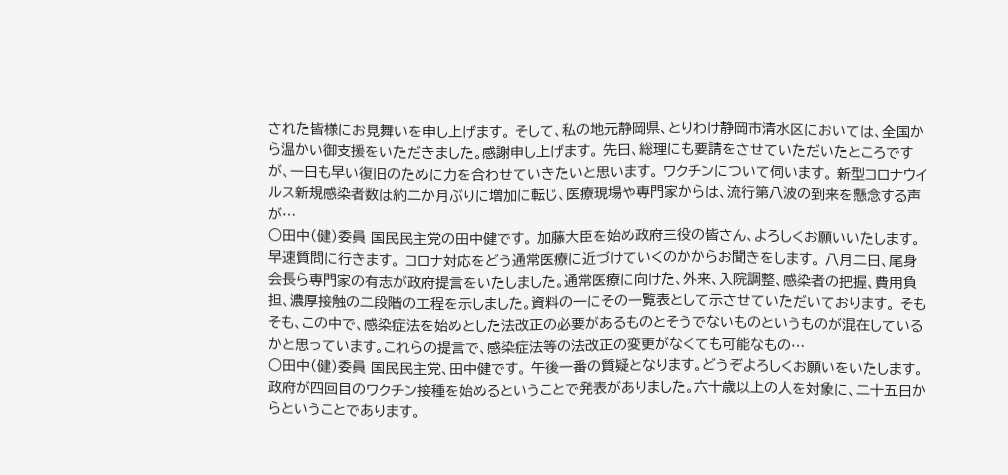された皆様にお見舞いを申し上げます。 そして、私の地元静岡県、とりわけ静岡市清水区においては、全国から温かい御支援をいただきました。感謝申し上げます。 先日、総理にも要請をさせていただいたところですが、一日も早い復旧のために力を合わせていきたいと思います。 ワクチンについて伺います。 新型コロナウイルス新規感染者数は約二か月ぶりに増加に転じ、医療現場や専門家からは、流行第八波の到来を懸念する声が…
○田中(健)委員 国民民主党の田中健です。 加藤大臣を始め政府三役の皆さん、よろしくお願いいたします。 早速質問に行きます。 コロナ対応をどう通常医療に近づけていくのかからお聞きをします。 八月二日、尾身会長ら専門家の有志が政府提言をいたしました。通常医療に向けた、外来、入院調整、感染者の把握、費用負担、濃厚接触の二段階の工程を示しました。資料の一にその一覧表として示させていただいております。 そもそも、この中で、感染症法を始めとした法改正の必要があるものとそうでないものというものが混在しているかと思っています。これらの提言で、感染症法等の法改正の変更がなくても可能なもの…
○田中(健)委員 国民民主党、田中健です。 午後一番の質疑となります。どうぞよろしくお願いをいたします。 政府が四回目のワクチン接種を始めるということで発表がありました。六十歳以上の人を対象に、二十五日からということであります。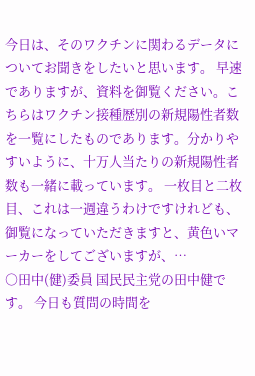今日は、そのワクチンに関わるデータについてお聞きをしたいと思います。 早速でありますが、資料を御覧ください。こちらはワクチン接種歴別の新規陽性者数を一覧にしたものであります。分かりやすいように、十万人当たりの新規陽性者数も一緒に載っています。 一枚目と二枚目、これは一週違うわけですけれども、御覧になっていただきますと、黄色いマーカーをしてございますが、…
○田中(健)委員 国民民主党の田中健です。 今日も質問の時間を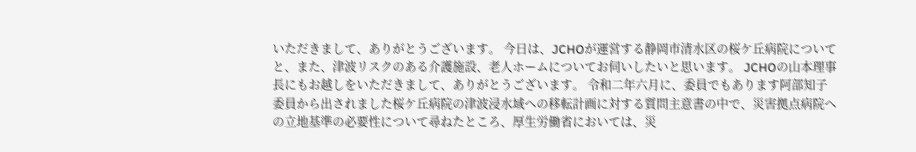いただきまして、ありがとうございます。 今日は、JCHOが運営する静岡市清水区の桜ケ丘病院についてと、また、津波リスクのある介護施設、老人ホームについてお伺いしたいと思います。 JCHOの山本理事長にもお越しをいただきまして、ありがとうございます。 令和二年六月に、委員でもあります阿部知子委員から出されました桜ケ丘病院の津波浸水域への移転計画に対する質問主意書の中で、災害拠点病院への立地基準の必要性について尋ねたところ、厚生労働省においては、災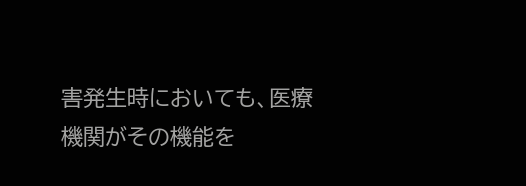害発生時においても、医療機関がその機能を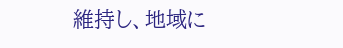維持し、地域に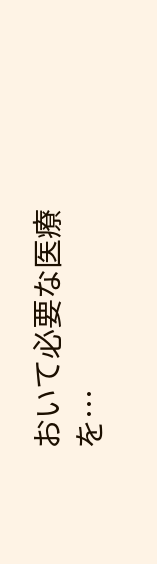おいて必要な医療を…